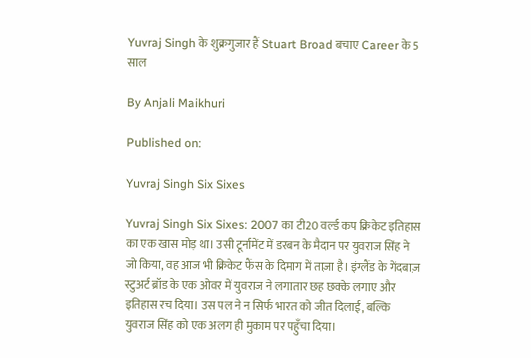Yuvraj Singh के शुक्रगुजार हैं Stuart Broad बचाए Career के 5 साल

By Anjali Maikhuri

Published on:

Yuvraj Singh Six Sixes

Yuvraj Singh Six Sixes: 2007 का टी20 वर्ल्ड कप क्रिकेट इतिहास का एक खास मोड़ था। उसी टूर्नामेंट में डरबन के मैदान पर युवराज सिंह ने जो किया, वह आज भी क्रिकेट फैंस के दिमाग में ताज़ा है। इंग्लैंड के गेंदबाज़ स्टुअर्ट ब्रॉड के एक ओवर में युवराज ने लगातार छह छक्के लगाए और इतिहास रच दिया। उस पल ने न सिर्फ भारत को जीत दिलाई, बल्कि युवराज सिंह को एक अलग ही मुकाम पर पहुँचा दिया।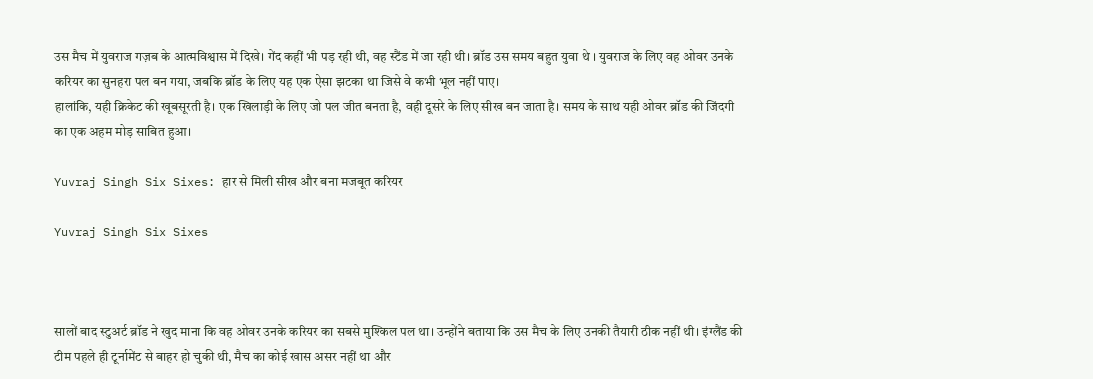उस मैच में युवराज गज़ब के आत्मविश्वास में दिखे। गेंद कहीं भी पड़ रही थी, वह स्टैंड में जा रही थी। ब्रॉड उस समय बहुत युवा थे । युवराज के लिए वह ओवर उनके करियर का सुनहरा पल बन गया, जबकि ब्रॉड के लिए यह एक ऐसा झटका था जिसे वे कभी भूल नहीं पाए।
हालांकि, यही क्रिकेट की खूबसूरती है। एक खिलाड़ी के लिए जो पल जीत बनता है, वही दूसरे के लिए सीख बन जाता है। समय के साथ यही ओवर ब्रॉड की जिंदगी का एक अहम मोड़ साबित हुआ।

Yuvraj Singh Six Sixes: हार से मिली सीख और बना मजबूत करियर

Yuvraj Singh Six Sixes



सालों बाद स्टुअर्ट ब्रॉड ने खुद माना कि वह ओवर उनके करियर का सबसे मुश्किल पल था। उन्होंने बताया कि उस मैच के लिए उनकी तैयारी ठीक नहीं थी। इंग्लैंड की टीम पहले ही टूर्नामेंट से बाहर हो चुकी थी, मैच का कोई खास असर नहीं था और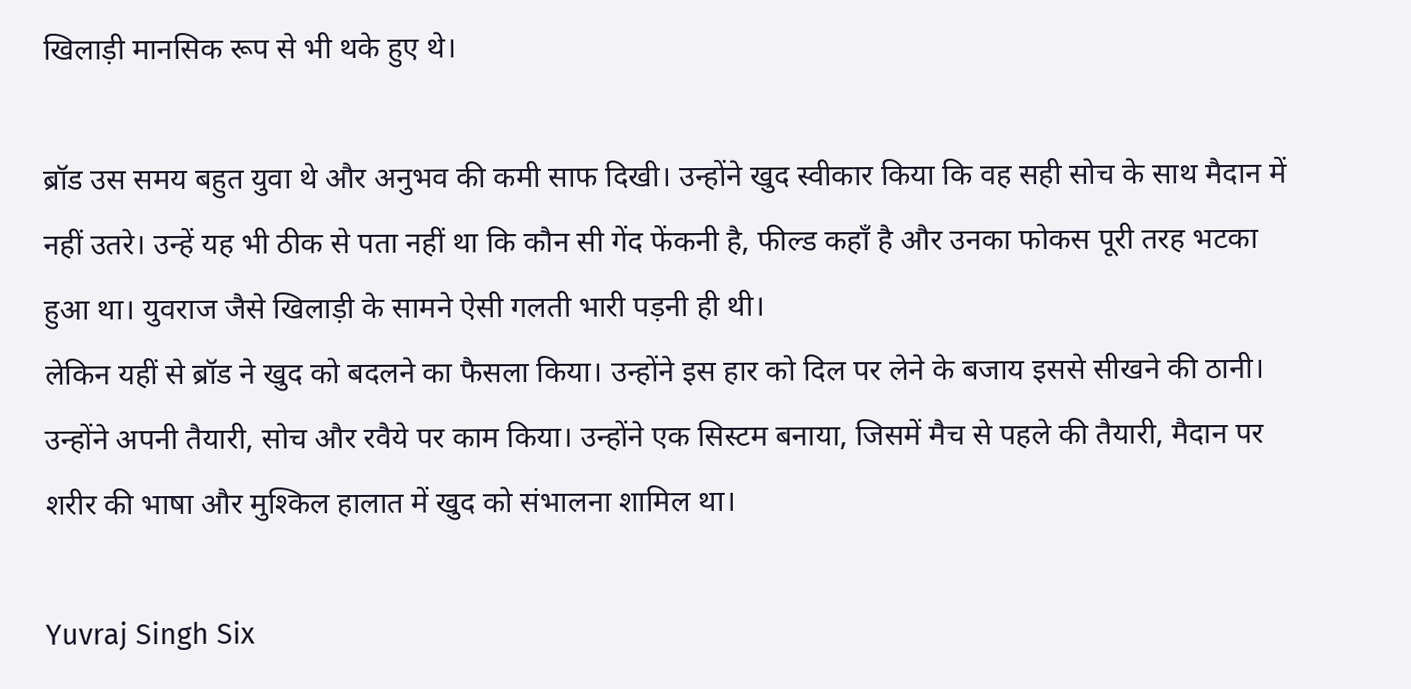खिलाड़ी मानसिक रूप से भी थके हुए थे।

ब्रॉड उस समय बहुत युवा थे और अनुभव की कमी साफ दिखी। उन्होंने खुद स्वीकार किया कि वह सही सोच के साथ मैदान में नहीं उतरे। उन्हें यह भी ठीक से पता नहीं था कि कौन सी गेंद फेंकनी है, फील्ड कहाँ है और उनका फोकस पूरी तरह भटका हुआ था। युवराज जैसे खिलाड़ी के सामने ऐसी गलती भारी पड़नी ही थी।
लेकिन यहीं से ब्रॉड ने खुद को बदलने का फैसला किया। उन्होंने इस हार को दिल पर लेने के बजाय इससे सीखने की ठानी। उन्होंने अपनी तैयारी, सोच और रवैये पर काम किया। उन्होंने एक सिस्टम बनाया, जिसमें मैच से पहले की तैयारी, मैदान पर शरीर की भाषा और मुश्किल हालात में खुद को संभालना शामिल था।

Yuvraj Singh Six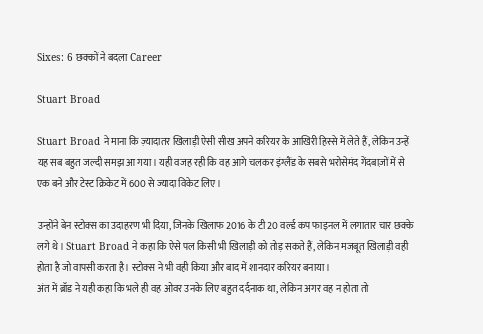Sixes: 6 छक्कों ने बदला Career

Stuart Broad

Stuart Broad ने माना कि ज़्यादातर खिलाड़ी ऐसी सीख अपने करियर के आखिरी हिस्से में लेते हैं, लेकिन उन्हें यह सब बहुत जल्दी समझ आ गया। यही वजह रही कि वह आगे चलकर इंग्लैंड के सबसे भरोसेमंद गेंदबाज़ों में से एक बने और टेस्ट क्रिकेट में 600 से ज्यादा विकेट लिए।

उन्होंने बेन स्टोक्स का उदाहरण भी दिया, जिनके खिलाफ 2016 के टी20 वर्ल्ड कप फाइनल में लगातार चार छक्के लगे थे। Stuart Broad ने कहा कि ऐसे पल किसी भी खिलाड़ी को तोड़ सकते हैं, लेकिन मजबूत खिलाड़ी वही होता है जो वापसी करता है। स्टोक्स ने भी वही किया और बाद में शानदार करियर बनाया।
अंत में ब्रॉड ने यही कहा कि भले ही वह ओवर उनके लिए बहुत दर्दनाक था, लेकिन अगर वह न होता तो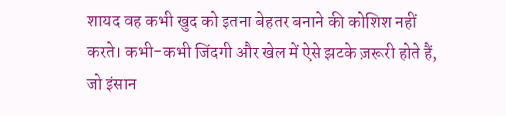शायद वह कभी खुद को इतना बेहतर बनाने की कोशिश नहीं करते। कभी-कभी जिंदगी और खेल में ऐसे झटके ज़रूरी होते हैं, जो इंसान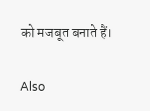को मजबूत बनाते हैं।

Also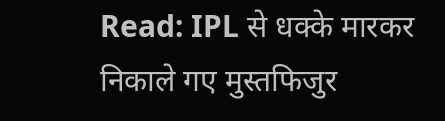Read: IPL से धक्के मारकर निकाले गए मुस्तफिजुर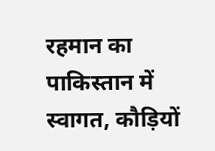रहमान का पाकिस्तान में स्वागत, कौड़ियों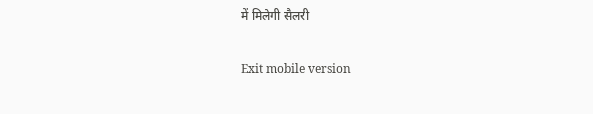में मिलेगी सैलरी

Exit mobile version